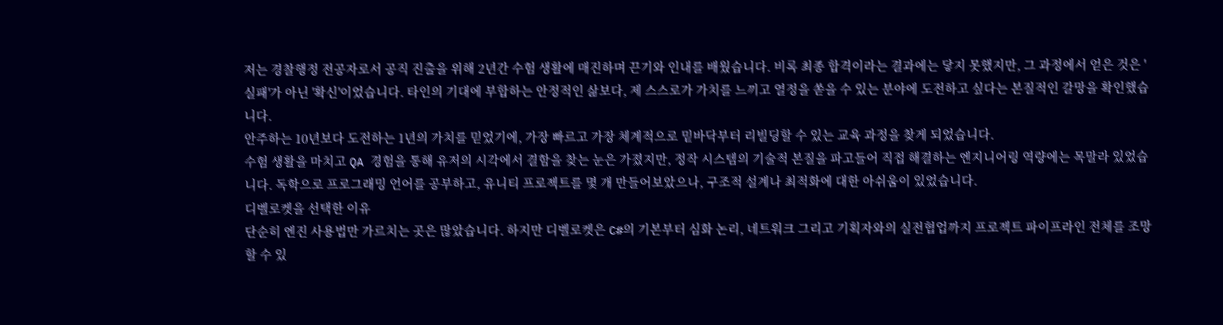저는 경찰행정 전공자로서 공직 진출을 위해 2년간 수험 생활에 매진하며 끈기와 인내를 배웠습니다. 비록 최종 합격이라는 결과에는 닿지 못했지만, 그 과정에서 얻은 것은 '실패'가 아닌 '확신'이었습니다. 타인의 기대에 부합하는 안정적인 삶보다, 제 스스로가 가치를 느끼고 열정을 쏟을 수 있는 분야에 도전하고 싶다는 본질적인 갈망을 확인했습니다.
안주하는 10년보다 도전하는 1년의 가치를 믿었기에, 가장 빠르고 가장 체계적으로 밑바닥부터 리빌딩할 수 있는 교육 과정을 찾게 되었습니다.
수험 생활을 마치고 QA 경험을 통해 유저의 시각에서 결함을 찾는 눈은 가졌지만, 정작 시스템의 기술적 본질을 파고들어 직접 해결하는 엔지니어링 역량에는 목말라 있었습니다. 독학으로 프로그래밍 언어를 공부하고, 유니티 프로젝트를 몇 개 만들어보았으나, 구조적 설계나 최적화에 대한 아쉬움이 있었습니다.
디벨로켓을 선택한 이유
단순히 엔진 사용법만 가르치는 곳은 많았습니다. 하지만 디벨로켓은 C#의 기본부터 심화 논리, 네트워크 그리고 기획자와의 실전협업까지 프로젝트 파이프라인 전체를 조망할 수 있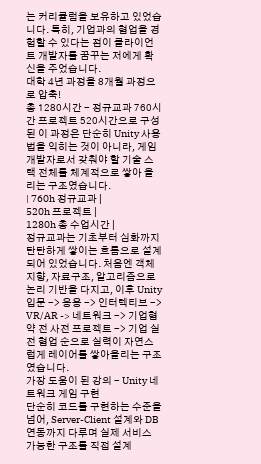는 커리큘럼을 보유하고 있었습니다. 특히, 기업과의 협업을 경험할 수 있다는 점이 클라이언트 개발자를 꿈꾸는 저에게 확신을 주었습니다.
대학 4년 과정을 8개월 과정으로 압축!
총 1280시간 - 정규교과 760시간 프로젝트 520시간으로 구성된 이 과정은 단순히 Unity 사용법을 익히는 것이 아니라, 게임 개발자로서 갖춰야 할 기술 스택 전체를 체계적으로 쌓아 올리는 구조였습니다.
| 760h 정규교과 |
520h 프로젝트 |
1280h 총 수업시간 |
정규교과는 기초부터 심화까지 탄탄하게 쌓이는 흐름으로 설계되어 있었습니다. 처음엔 객체지향, 자료구조, 알고리즘으로 논리 기반을 다지고, 이후 Unity입문 -> 응용 -> 인터렉티브 -> VR/AR -> 네트워크 -> 기업협약 전 사전 프로젝트 -> 기업 실전 협업 순으로 실력이 자연스럽게 레이어를 쌓아올리는 구조였습니다.
가장 도움이 된 강의 - Unity 네트워크 게임 구현
단순히 코드를 구현하는 수준을 넘어, Server-Client 설계와 DB연동까지 다루며 실제 서비스 가능한 구조를 직접 설계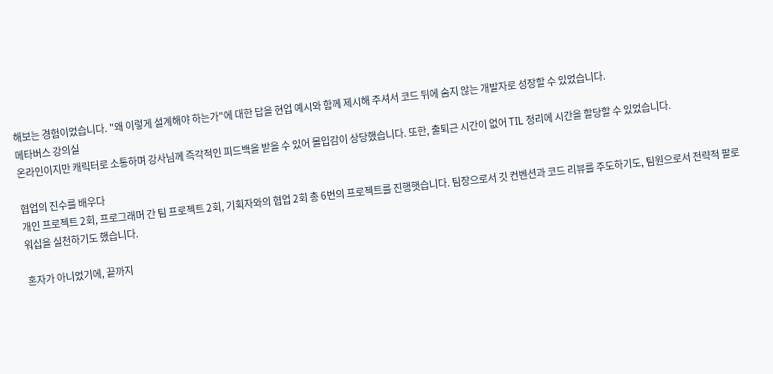해보는 경험이었습니다. "왜 이렇게 설계해야 하는가"에 대한 답을 현업 예시와 함께 제시해 주셔서 코드 뒤에 숨지 않는 개발자로 성장할 수 있었습니다.
메타버스 강의실
온라인이지만 캐릭터로 소통하며 강사님께 즉각적인 피드백을 받을 수 있어 몰입감이 상당했습니다. 또한, 출퇴근 시간이 없어 TIL 정리에 시간을 할당할 수 있었습니다.

협업의 진수를 배우다
개인 프로젝트 2회, 프로그래머 간 팀 프로젝트 2회, 기획자와의 협업 2회 총 6번의 프로젝트를 진행햇습니다. 팀장으로서 깃 컨벤션과 코드 리뷰를 주도하기도, 팀원으로서 전략적 팔로워십을 실천하기도 했습니다.

혼자가 아니었기에, 끝까지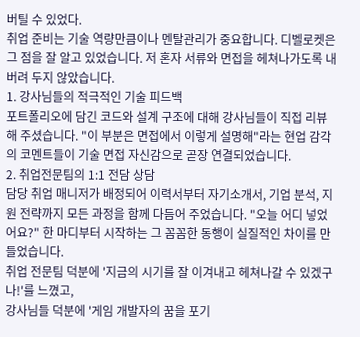버틸 수 있었다.
취업 준비는 기술 역량만큼이나 멘탈관리가 중요합니다. 디벨로켓은 그 점을 잘 알고 있었습니다. 저 혼자 서류와 면접을 헤쳐나가도록 내버려 두지 않았습니다.
1. 강사님들의 적극적인 기술 피드백
포트폴리오에 담긴 코드와 설계 구조에 대해 강사님들이 직접 리뷰해 주셨습니다. "이 부분은 면접에서 이렇게 설명해"라는 현업 감각의 코멘트들이 기술 면접 자신감으로 곧장 연결되었습니다.
2. 취업전문팀의 1:1 전담 상담
담당 취업 매니저가 배정되어 이력서부터 자기소개서, 기업 분석, 지원 전략까지 모든 과정을 함께 다듬어 주었습니다. "오늘 어디 넣었어요?" 한 마디부터 시작하는 그 꼼꼼한 동행이 실질적인 차이를 만들었습니다.
취업 전문팀 덕분에 '지금의 시기를 잘 이겨내고 헤쳐나갈 수 있겠구나!'를 느꼈고,
강사님들 덕분에 '게임 개발자의 꿈을 포기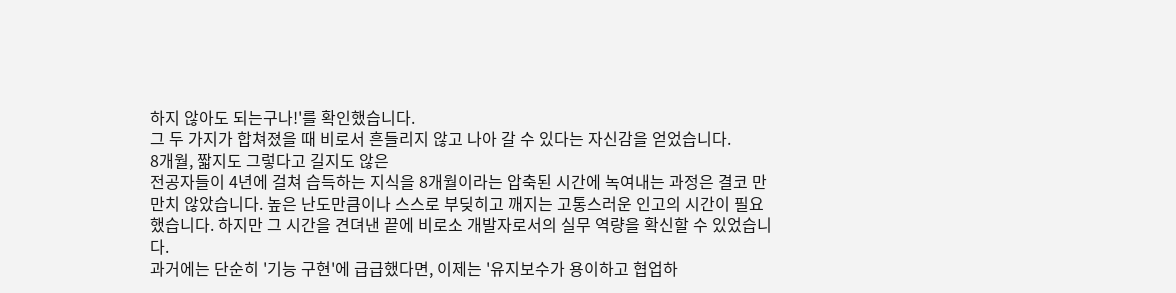하지 않아도 되는구나!'를 확인했습니다.
그 두 가지가 합쳐졌을 때 비로서 흔들리지 않고 나아 갈 수 있다는 자신감을 얻었습니다.
8개월, 짧지도 그렇다고 길지도 않은
전공자들이 4년에 걸쳐 습득하는 지식을 8개월이라는 압축된 시간에 녹여내는 과정은 결코 만만치 않았습니다. 높은 난도만큼이나 스스로 부딪히고 깨지는 고통스러운 인고의 시간이 필요했습니다. 하지만 그 시간을 견뎌낸 끝에 비로소 개발자로서의 실무 역량을 확신할 수 있었습니다.
과거에는 단순히 '기능 구현'에 급급했다면, 이제는 '유지보수가 용이하고 협업하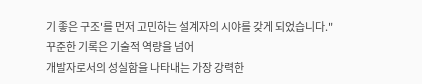기 좋은 구조'를 먼저 고민하는 설계자의 시야를 갖게 되었습니다."
꾸준한 기록은 기술적 역량을 넘어
개발자로서의 성실함을 나타내는 가장 강력한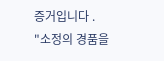증거입니다 .
"소정의 경품을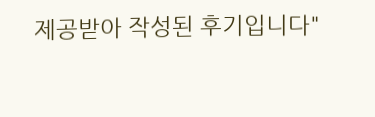제공받아 작성된 후기입니다"